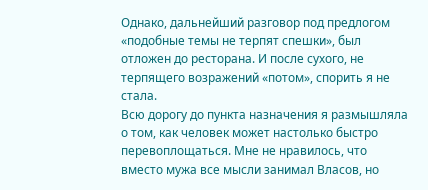Однако, дальнейший разговор под предлогом «подобные темы не терпят спешки», был отложен до ресторана. И после сухого, не терпящего возражений «потом», спорить я не стала.
Всю дорогу до пункта назначения я размышляла о том, как человек может настолько быстро перевоплощаться. Мне не нравилось, что вместо мужа все мысли занимал Власов, но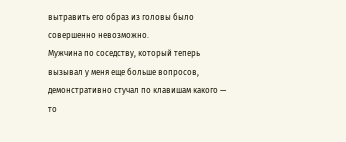вытравить его образ из головы было совершенно невозможно.
Мужчина по соседству, который теперь вызывал у меня еще больше вопросов, демонстративно стучал по клавишам какого — то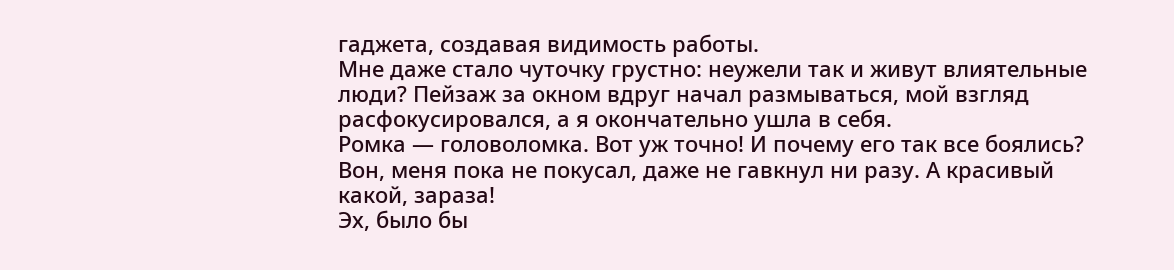гаджета, создавая видимость работы.
Мне даже стало чуточку грустно: неужели так и живут влиятельные люди? Пейзаж за окном вдруг начал размываться, мой взгляд расфокусировался, а я окончательно ушла в себя.
Ромка — головоломка. Вот уж точно! И почему его так все боялись? Вон, меня пока не покусал, даже не гавкнул ни разу. А красивый какой, зараза!
Эх, было бы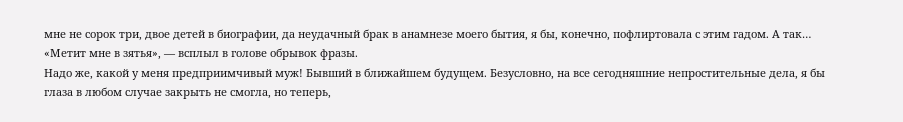мне не сорок три, двое детей в биографии, да неудачный брак в анамнезе моего бытия, я бы, конечно, пофлиртовала с этим гадом. А так…
«Метит мне в зятья», — всплыл в голове обрывок фразы.
Надо же, какой у меня предприимчивый муж! Бывший в ближайшем будущем. Безусловно, на все сегодняшние непростительные дела, я бы глаза в любом случае закрыть не смогла, но теперь,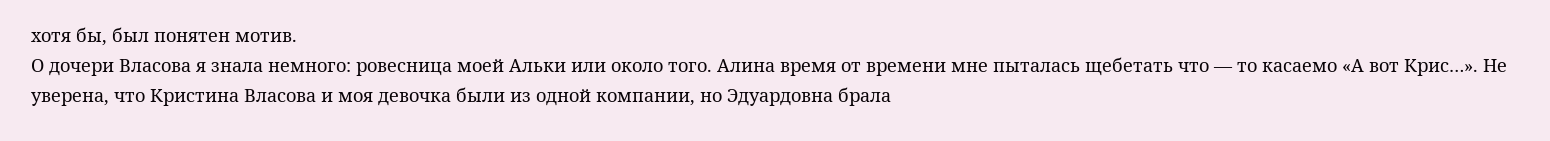хотя бы, был понятен мотив.
О дочери Власова я знала немного: ровесница моей Альки или около того. Алина время от времени мне пыталась щебетать что — то касаемо «А вот Крис…». Не уверена, что Кристина Власова и моя девочка были из одной компании, но Эдуардовна брала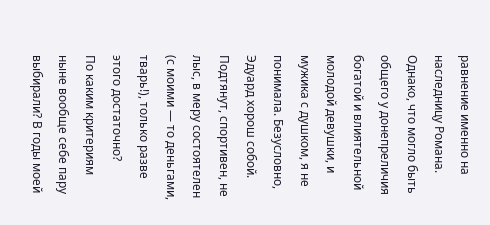равнение именно на наследницу Романа.
Однако, что могло быть общего у донепреличия богатой и влиятельной молодой девушки, и мужика с душком, я не понимала. Безусловно, Эдуард хорош собой. Подтянут, спортивен, не лыс, в меру состоятелен (с моими — то деньгами, тварь!), только разве этого достаточно?
По каким критериям ныне вообще себе пару выбирали? В годы моей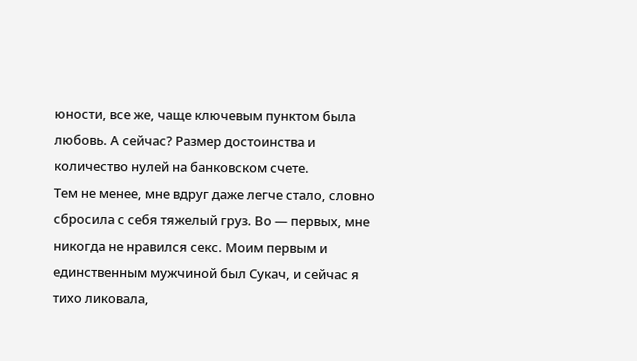юности, все же, чаще ключевым пунктом была любовь. А сейчас? Размер достоинства и количество нулей на банковском счете.
Тем не менее, мне вдруг даже легче стало, словно сбросила с себя тяжелый груз. Во — первых, мне никогда не нравился секс. Моим первым и единственным мужчиной был Сукач, и сейчас я тихо ликовала,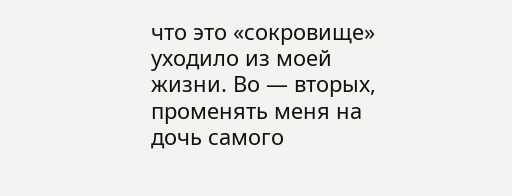что это «сокровище» уходило из моей жизни. Во — вторых, променять меня на дочь самого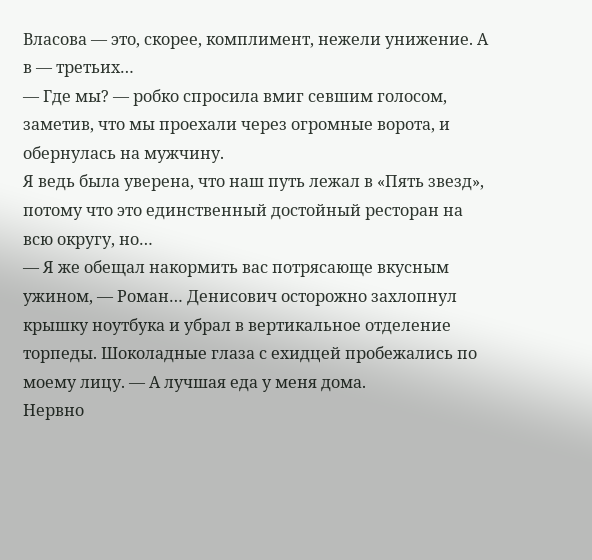Власова — это, скорее, комплимент, нежели унижение. А в — третьих…
— Где мы? — робко спросила вмиг севшим голосом, заметив, что мы проехали через огромные ворота, и обернулась на мужчину.
Я ведь была уверена, что наш путь лежал в «Пять звезд», потому что это единственный достойный ресторан на всю округу, но…
— Я же обещал накормить вас потрясающе вкусным ужином, — Роман… Денисович осторожно захлопнул крышку ноутбука и убрал в вертикальное отделение торпеды. Шоколадные глаза с ехидцей пробежались по моему лицу. — А лучшая еда у меня дома.
Нервно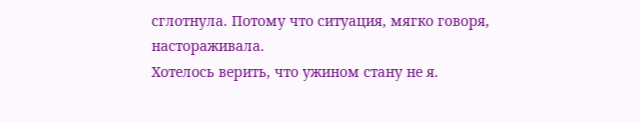сглотнула. Потому что ситуация, мягко говоря, настораживала.
Хотелось верить, что ужином стану не я.